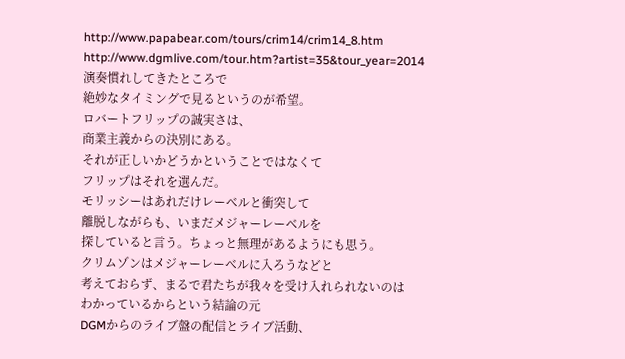http://www.papabear.com/tours/crim14/crim14_8.htm
http://www.dgmlive.com/tour.htm?artist=35&tour_year=2014
演奏慣れしてきたところで
絶妙なタイミングで見るというのが希望。
ロバートフリップの誠実さは、
商業主義からの決別にある。
それが正しいかどうかということではなくて
フリップはそれを選んだ。
モリッシーはあれだけレーベルと衝突して
離脱しながらも、いまだメジャーレーベルを
探していると言う。ちょっと無理があるようにも思う。
クリムゾンはメジャーレーベルに入ろうなどと
考えておらず、まるで君たちが我々を受け入れられないのは
わかっているからという結論の元
DGMからのライブ盤の配信とライブ活動、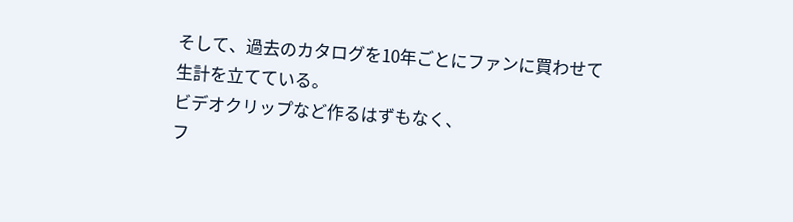そして、過去のカタログを10年ごとにファンに買わせて
生計を立てている。
ビデオクリップなど作るはずもなく、
フ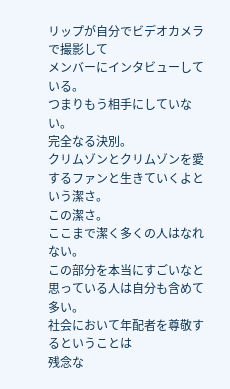リップが自分でビデオカメラで撮影して
メンバーにインタビューしている。
つまりもう相手にしていない。
完全なる決別。
クリムゾンとクリムゾンを愛するファンと生きていくよという潔さ。
この潔さ。
ここまで潔く多くの人はなれない。
この部分を本当にすごいなと
思っている人は自分も含めて多い。
社会において年配者を尊敬するということは
残念な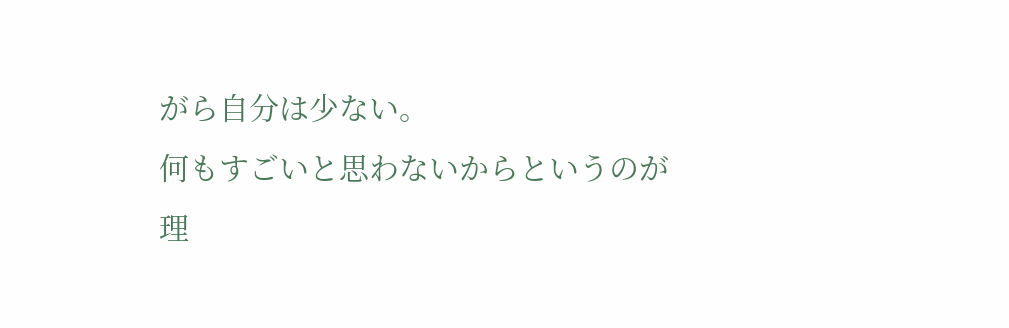がら自分は少ない。
何もすごいと思わないからというのが
理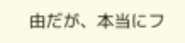由だが、本当にフ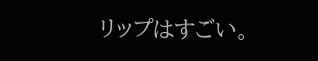リップはすごい。